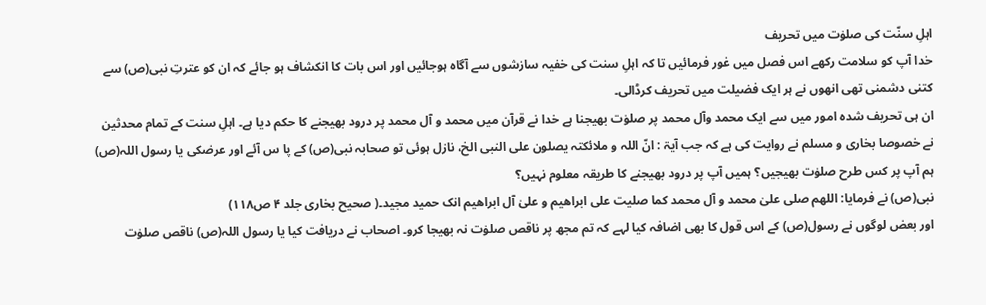اہلِ سنّت کی صلوٰت میں تحریف
خدا آپ کو سلامت رکھے اس فصل میں غور فرمائیں تا کہ اہلِ سنت کی خفیہ سازشوں سے آگاہ ہوجائیں اور اس بات کا انکشاف ہو جائے کہ ان کو عترتِ نبی(ص) سے کتنی دشمنی تھی انھوں نے ہر ایک فضیلت میں تحریف کرڈالی۔
ان ہی تحریف شدہ امور میں سے ایک محمد وآل محمد پر صلوٰت بھیجنا ہے خدا نے قرآن میں محمد و آل محمد پر درود بھیجنے کا حکم دیا ہے۔ اہلِ سنت کے تمام محدثین نے خصوصا بخاری و مسلم نے روایت کی ہے کہ جب آیۃ : انّ اللہ و ملائکتہ یصلون علی النبی الخ، نازل ہوئی تو صحابہ نبی(ص) کے پا س آئے اور عرضکی یا رسول اللہ(ص) ہم آپ پر کس طرح صلوٰت بھیجیں؟ ہمیں آپ پر درود بھیجنے کا طریقہ معلوم نہیں؟
نبی(ص) نے فرمایا: اللهم صلی علیٰ محمد و آل محمد کما صليت علی ابراهيم و علیٰ آل ابراهيم انک حميد مجيد۔( صحیح بخاری جلد ۴ ص۱۱۸)
اور بعض لوگوں نے رسول(ص) کے اس قول کا بھی اضافہ کیا لہے کہ تم مجھ پر ناقص صلوٰت نہ بھیجا کرو۔ اصحاب نے دریافت کیا یا رسول اللہ(ص) ناقص صلوٰت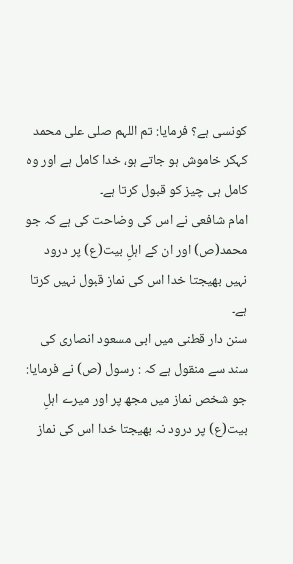کونسی ہے؟ فرمایا: تم اللہم صلی علی محمد کہکر خاموش ہو جاتے ہو، خدا کامل ہے اور وہ کامل ہی چیز کو قبول کرتا ہے۔
امام شافعی نے اس کی وضاحت کی ہے کہ جو محمد(ص) اور ان کے اہلِ بیت(ع) پر درود نہیں بھیجتا خدا اس کی نماز قبول نہیں کرتا ہے۔
سنن دار قطنی میں ابی مسعود انصاری کی سند سے منقول ہے کہ : رسول (ص) نے فرمایا: جو شخص نماز میں مجھ پر اور میرے اہلِ بیت(ع) پر درود نہ بھیجتا خدا اس کی نماز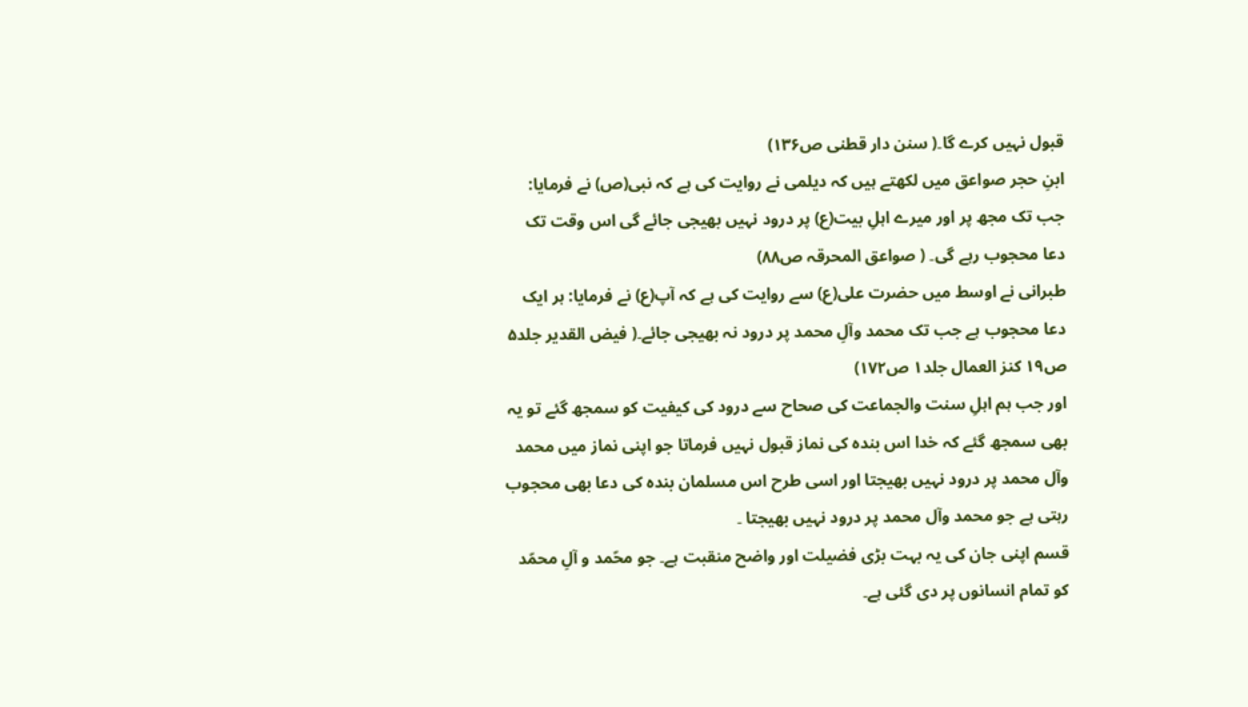قبول نہیں کرے گا۔( سنن دار قطنی ص۱۳۶)
ابنِ حجر صواعق میں لکھتے ہیں کہ دیلمی نے روایت کی ہے کہ نبی(ص) نے فرمایا: جب تک مجھ پر اور میرے اہلِ بیت(ع) پر درود نہیں بھیجی جائے گی اس وقت تک دعا محجوب رہے گی۔ ( صواعق المحرقہ ص۸۸)
طبرانی نے اوسط میں حضرت علی(ع) سے روایت کی ہے کہ آپ(ع) نے فرمایا: ہر ایک دعا محجوب ہے جب تک محمد وآلِ محمد پر درود نہ بھیجی جائے۔( فیض القدیر جلد۵ ص۱۹ کنز العمال جلد۱ ص۱۷۲)
اور جب ہم اہلِ سنت والجماعت کی صحاح سے درود کی کیفیت کو سمجھ گئے تو یہ بھی سمجھ گئے کہ خدا اس بندہ کی نماز قبول نہیں فرماتا جو اپنی نماز میں محمد وآل محمد پر درود نہیں بھیجتا اور اسی طرح اس مسلمان بندہ کی دعا بھی محجوب رہتی ہے جو محمد وآل محمد پر درود نہیں بھیجتا ۔
قسم اپنی جان کی یہ بہت بڑی فضیلت اور واضح منقبت ہے۔ جو محّمد و آلِ محمّد کو تمام انسانوں پر دی گئی ہے۔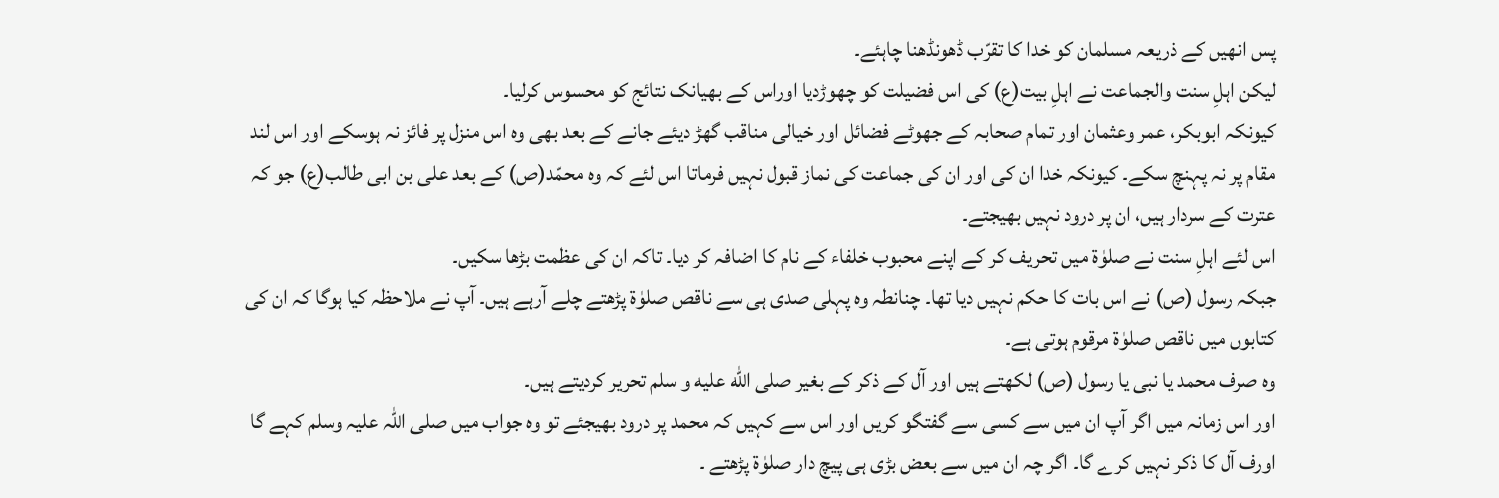پس انھیں کے ذریعہ مسلمان کو خدا کا تقرّب ڈھونڈھنا چاہئے۔
لیکن اہلِ سنت والجماعت نے اہلِ بیت(ع) کی اس فضیلت کو چھوڑدیا اوراس کے بھیانک نتائج کو محسوس کرلیا۔
کیونکہ ابوبکر، عمر وعثمان اور تمام صحابہ کے جھوٹے فضائل اور خیالی مناقب گھڑ دیئے جانے کے بعد بھی وہ اس منزل پر فائز نہ ہوسکے اور اس لند مقام پر نہ پہنچ سکے۔ کیونکہ خدا ان کی اور ان کی جماعت کی نماز قبول نہیں فرماتا اس لئے کہ وہ محمّد(ص) کے بعد علی بن ابی طالب(ع) جو کہ عترت کے سردار ہیں، ان پر درود نہیں بھیجتے۔
اس لئے اہلِ سنت نے صلوٰۃ میں تحریف کر کے اپنے محبوب خلفاء کے نام کا اضافہ کر دیا۔ تاکہ ان کی عظمت بڑھا سکیں۔
جبکہ رسول (ص) نے اس بات کا حکم نہیں دیا تھا۔ چنانطہ وہ پہلی صدی ہی سے ناقص صلوٰۃ پڑھتے چلے آرہے ہیں۔ آپ نے ملاحظہ کیا ہوگا کہ ان کی کتابوں میں ناقص صلوٰۃ مرقوم ہوتی ہے۔
وہ صرف محمد یا نبی یا رسول (ص) لکھتے ہیں اور آل کے ذکر کے بغیر صلی الله علیه و سلم تحریر کردیتے ہیں۔
اور اس زمانہ میں اگر آپ ان میں سے کسی سے گفتگو کریں اور اس سے کہیں کہ محمد پر درود بھیجئے تو وہ جواب میں صلی اللہ علیہ وسلم کہے گا اورف آل کا ذکر نہیں کرے گا۔ اگر چہ ان میں سے بعض بڑی ہی پیچ دار صلوٰۃ پڑھتے ۔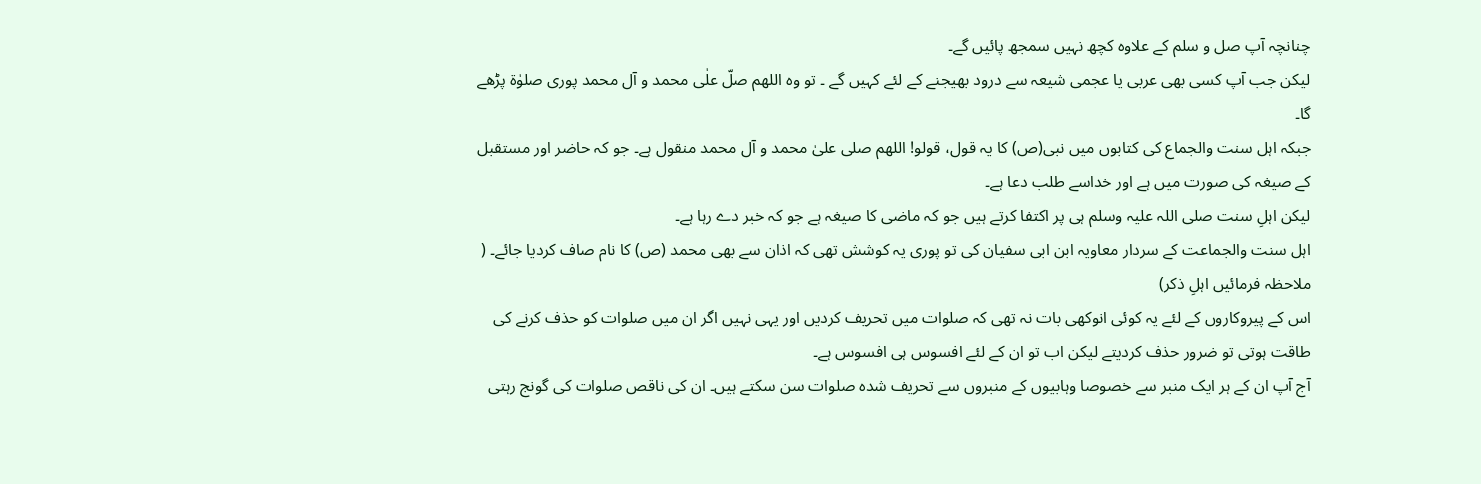چنانچہ آپ صل و سلم کے علاوہ کچھ نہیں سمجھ پائیں گے۔
لیکن جب آپ کسی بھی عربی یا عجمی شیعہ سے درود بھیجنے کے لئے کہیں گے ۔ تو وہ اللهم صلّ علٰی محمد و آل محمد پوری صلوٰۃ پڑھے گا۔
جبکہ اہل سنت والجماع کی کتابوں میں نبی(ص) کا یہ قول، قولو! اللهم صلی علیٰ محمد و آل محمد منقول ہے۔ جو کہ حاضر اور مستقبل کے صیغہ کی صورت میں ہے اور خداسے طلب دعا ہے۔
لیکن اہلِ سنت صلی اللہ علیہ وسلم ہی پر اکتفا کرتے ہیں جو کہ ماضی کا صیغہ ہے جو کہ خبر دے رہا ہے۔
اہل سنت والجماعت کے سردار معاویہ ابن ابی سفیان کی تو پوری یہ کوشش تھی کہ اذان سے بھی محمد (ص) کا نام صاف کردیا جائے۔ ( ملاحظہ فرمائیں اہلِ ذکر)
اس کے پیروکاروں کے لئے یہ کوئی انوکھی بات نہ تھی کہ صلوات میں تحریف کردیں اور یہی نہیں اگر ان میں صلوات کو حذف کرنے کی طاقت ہوتی تو ضرور حذف کردیتے لیکن اب تو ان کے لئے افسوس ہی افسوس ہے۔
آج آپ ان کے ہر ایک منبر سے خصوصا وہابیوں کے منبروں سے تحریف شدہ صلوات سن سکتے ہیں۔ ان کی ناقص صلوات کی گونج رہتی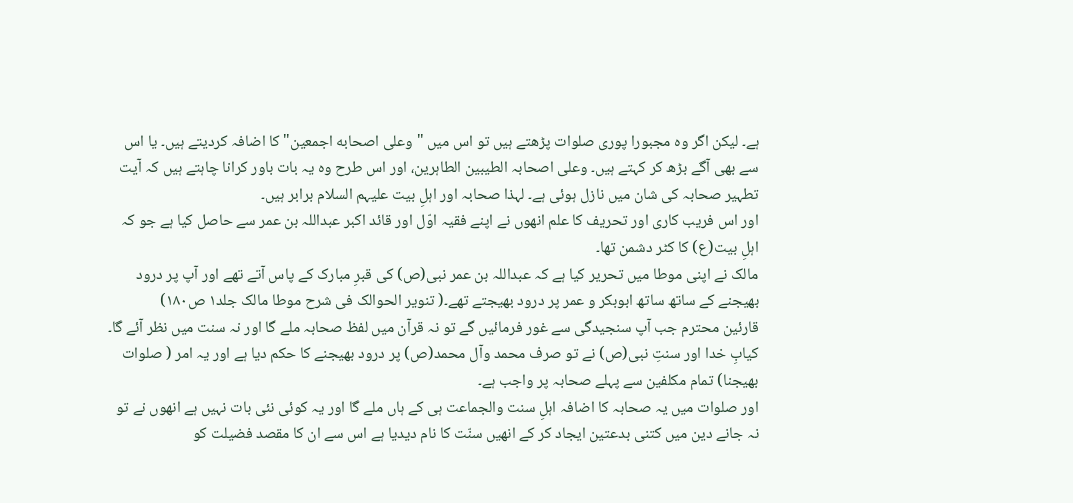ہے۔ لیکن اگر وہ مجبورا پوری صلوات پڑھتے ہیں تو اس میں " وعلی اصحابه اجمعین" کا اضافہ کردیتے ہیں۔ یا اس سے بھی آگے بڑھ کر کہتے ہیں۔ وعلی اصحابہ الطیبین الطاہرین، اور اس طرح وہ یہ بات باور کرانا چاہتے ہیں کہ آیت تطہیر صحابہ کی شان میں نازل ہوئی ہے۔ لہذا صحابہ اور اہلِ بیت علیہم السلام برابر ہیں۔
اور اس فریب کاری اور تحریف کا علم انھوں نے اپنے فقیہ اوّل اور قائد اکبر عبداللہ بن عمر سے حاصل کیا ہے جو کہ اہلِ بیت(ع) کا کٹر دشمن تھا۔
مالک نے اپنی موطا میں تحریر کیا ہے کہ عبداللہ بن عمر نبی(ص) کی قبرِ مبارک کے پاس آتے تھے اور آپ پر درود بھیجنے کے ساتھ ساتھ ابوبکر و عمر پر درود بھیجتے تھے۔( تنویر الحوالک فی شرح موطا مالک جلد۱ ص۱۸۰)
قارئین محترم جب آپ سنجیدگی سے غور فرمائیں گے تو نہ قرآن میں لفظ صحابہ ملے گا اور نہ سنت میں نظر آئے گا۔
کیابِ خدا اور سنتِ نبی(ص) نے تو صرف محمد وآل محمد(ص) پر درود بھیجنے کا حکم دیا ہے اور یہ امر ( صلوات بھیجنا) تمام مکلفین سے پہلے صحابہ پر واجب ہے۔
اور صلوات میں یہ صحابہ کا اضافہ اہلِ سنت والجماعت ہی کے ہاں ملے گا اور یہ کوئی نئی بات نہیں ہے انھوں نے تو نہ جانے دین میں کتنی بدعتین ایجاد کر کے انھیں سنّت کا نام دیدیا ہے اس سے ان کا مقصد فضیلت کو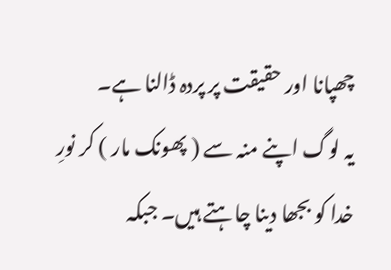چھپانا اور حقیقت پر پردہ ڈالنا ہے۔
یہ لوگ اپنے منہ سے ( پھونک مار ) کر نورِ خدا کو بجھا دینا چاہتے ہیں۔ جبکہ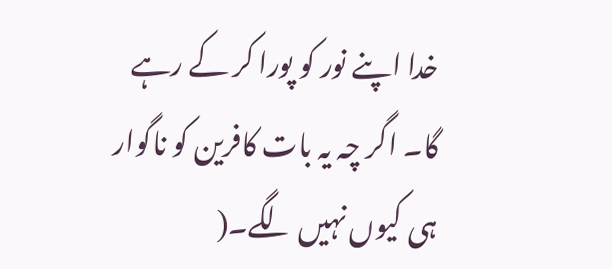خدا اپنے نور کو پورا کر کے رہے گا۔ اگر چہ یہ بات کافرین کو ناگوار ہی کیوں نہیں لگے۔(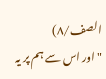الصف/۸)
" اور اس سے ہم پر یہ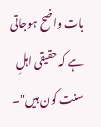بات واضح ہوجاتی ہے کہ حقیقی اہلِ سنت کون ہیں"۔